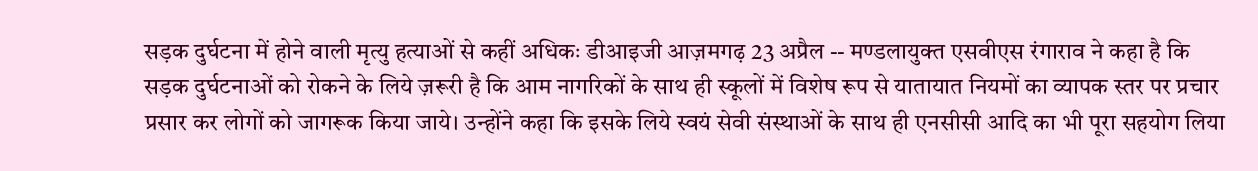सड़क दुर्घटना में होने वाली मृत्यु हत्याओं से कहीं अधिकः डीआइजी आज़मगढ़ 23 अप्रैल -- मण्डलायुक्त एसवीएस रंगाराव ने कहा है कि सड़क दुर्घटनाओं को रोकने के लिये ज़रूरी है कि आम नागरिकों के साथ ही स्कूलों में विशेष रूप से यातायात नियमों का व्यापक स्तर पर प्रचार प्रसार कर लोगों को जागरूक किया जाये। उन्होंने कहा कि इसके लिये स्वयं सेवी संस्थाओं के साथ ही एनसीसी आदि का भी पूरा सहयोग लिया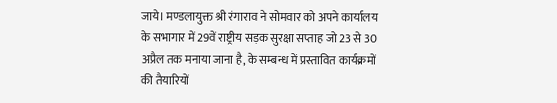जाये। मण्डलायुक्त श्री रंगाराव ने सोमवार को अपने कार्यालय के सभागार में 29वें राष्ट्रीय सड़क सुरक्षा सप्ताह जो 23 से 30 अप्रैल तक मनाया जाना है, के सम्बन्ध में प्रस्तावित कार्यक्रमों की तैयारियों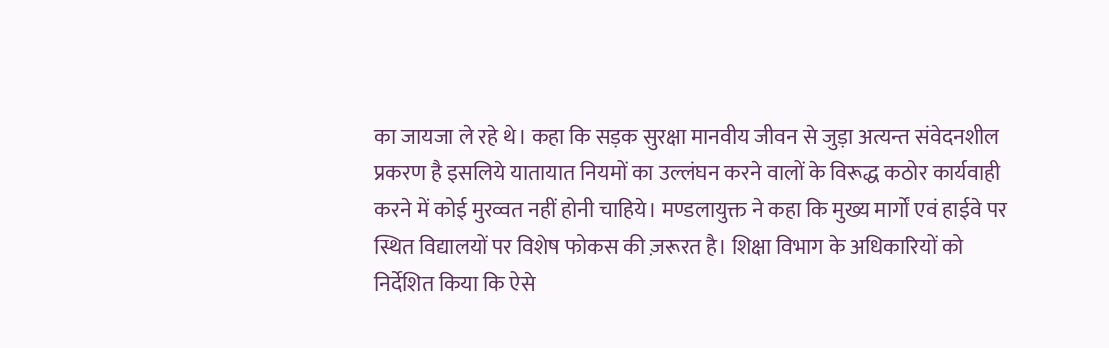का जायजा ले रहे थे। कहा कि सड़क सुरक्षा मानवीय जीवन से जुड़ा अत्यन्त संवेदनशील प्रकरण है इसलिये यातायात नियमों का उल्लंघन करने वालों के विरूद्ध कठोर कार्यवाही करने में कोई मुरव्वत नहीं होनी चाहिये। मण्डलायुक्त ने कहा कि मुख्य मार्गों एवं हाईवे पर स्थित विद्यालयों पर विशेष फोकस की ज़रूरत है। शिक्षा विभाग के अधिकारियों को निर्देशित किया कि ऐसे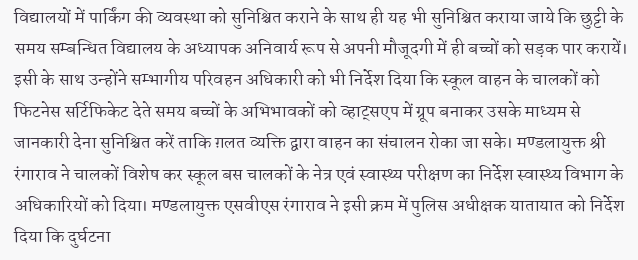विद्यालयों में पार्किंग की व्यवस्था को सुनिश्चित कराने के साथ ही यह भी सुनिश्चित कराया जाये कि छुट्टी के समय सम्बन्धित विद्यालय के अध्यापक अनिवार्य रूप से अपनी मौजूदगी में ही बच्चों को सड़क पार करायें। इसी के साथ उन्होंने सम्भागीय परिवहन अधिकारी को भी निर्देश दिया कि स्कूल वाहन के चालकों को फिटनेस सर्टिफिकेट देते समय बच्चों के अभिभावकों को व्हाट्सएप में ग्रूप बनाकर उसके माध्यम से जानकारी देना सुनिश्चित करें ताकि ग़लत व्यक्ति द्वारा वाहन का संचालन रोका जा सके। मण्डलायुक्त श्री रंगाराव ने चालकों विशेष कर स्कूल बस चालकों के नेत्र एवं स्वास्थ्य परीक्षण का निर्देश स्वास्थ्य विभाग के अधिकारियों को दिया। मण्डलायुक्त एसवीएस रंगाराव ने इसी क्रम में पुलिस अधीक्षक यातायात को निर्देश दिया कि दुर्घटना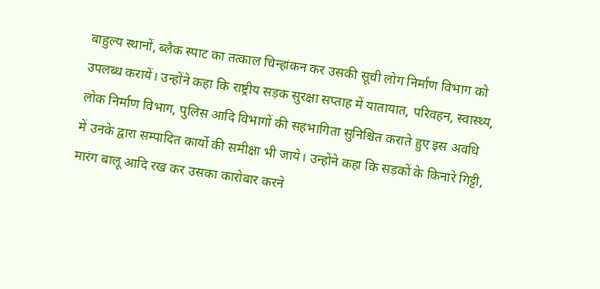बाहुल्य स्थानों, ब्लैक स्पाट का तत्काल चिन्हांकन कर उसकी सूची लोग निर्माण विभाग को उपलब्ध करायें। उन्होंने कहा कि राष्ट्रीय सड़क सुरक्षा सप्ताह में यातायात, परिवहन, स्वास्थ्य, लोक निर्माण विभाग, पुलिस आदि विभागों की सहभागिता सुनिश्चित कराते हुए इस अवधि में उनके द्वारा सम्पादित कार्यो की समीक्षा भी जाये। उन्होंने कहा कि सड़कों के किनारे गिट्टी, मारंग बालू आदि रख कर उसका कारोबार करने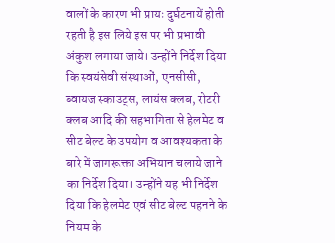वालों के कारण भी प्रायः दुर्घटनायें होती रहती है इस लिये इस पर भी प्रभावी अंकुश लगाया जाये। उन्होंने निर्देश दिया कि स्वयंसेवी संस्थाओं, एनसीसी, ब्वायज स्काउट्स, लायंस क्लब, रोटरी क्लब आदि की सहभागिता से हेलमेट व सीट बेल्ट के उपयोग व आवश्यकता के बारे में जागरूक्ता अभियान चलाये जाने का निर्देश दिया। उन्होंने यह भी निर्देश दिया कि हेलमेट एवं सीट बेल्ट पहनने के नियम के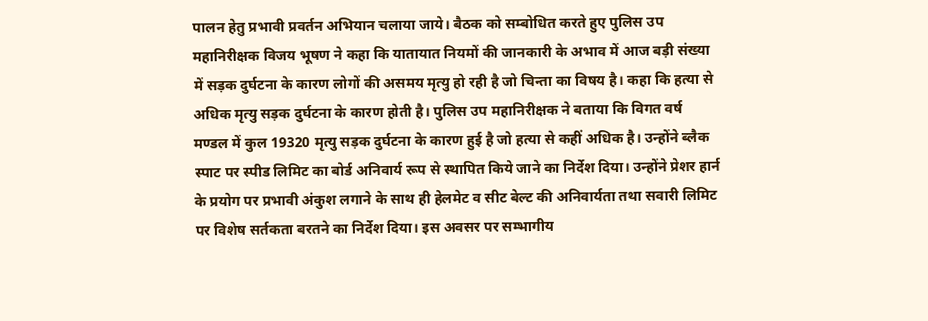पालन हेतु प्रभावी प्रवर्तन अभियान चलाया जाये। बैठक को सम्बोधित करते हुए पुलिस उप महानिरीक्षक विजय भूषण ने कहा कि यातायात नियमों की जानकारी के अभाव में आज बड़ी संख्या में सड़क दुर्घटना के कारण लोगों की असमय मृत्यु हो रही है जो चिन्ता का विषय है। कहा कि हत्या से अधिक मृत्यु सड़क दुर्घटना के कारण होती है। पुलिस उप महानिरीक्षक ने बताया कि विगत वर्ष मण्डल में कुल 19320 मृत्यु सड़क दुर्घटना के कारण हुई है जो हत्या से कहीं अधिक है। उन्होंने ब्लैक स्पाट पर स्पीड लिमिट का बोर्ड अनिवार्य रूप से स्थापित किये जाने का निर्देश दिया। उन्होंने प्रेशर हार्न के प्रयोग पर प्रभावी अंकुश लगाने के साथ ही हेलमेट व सीट बेल्ट की अनिवार्यता तथा सवारी लिमिट पर विशेष सर्तकता बरतने का निर्देश दिया। इस अवसर पर सम्भागीय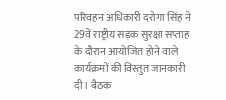परिवहन अधिकारी दरोगा सिंह ने 29वें राष्ट्रीय सड़क सुरक्षा सप्ताह के दौरान आयोजित होने वाले कार्यक्रमों की विस्तुत जानकारी दी। बैठक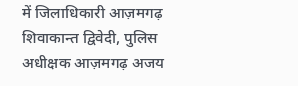में जिलाधिकारी आज़मगढ़ शिवाकान्त द्विवेदी, पुलिस अधीक्षक आज़मगढ़ अजय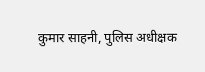कुमार साहनी, पुलिस अधीक्षक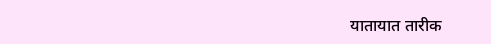यातायात तारीक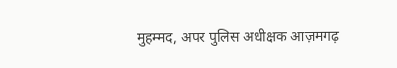मुहम्मद, अपर पुलिस अधीक्षक आज़मगढ़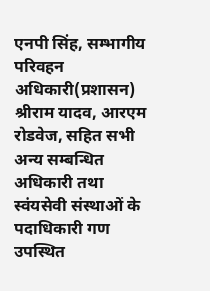एनपी सिंह, सम्भागीय परिवहन अधिकारी(प्रशासन) श्रीराम यादव, आरएम रोडवेज, सहित सभी अन्य सम्बन्धित अधिकारी तथा स्वंयसेवी संस्थाओं के पदाधिकारी गण उपस्थित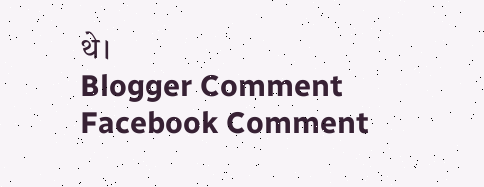थे।
Blogger Comment
Facebook Comment